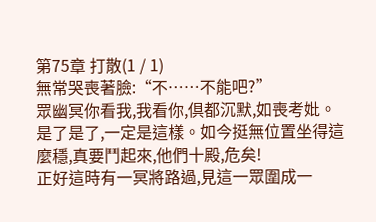第75章 打散(1 / 1)
無常哭喪著臉:“不……不能吧?”
眾幽冥你看我,我看你,倶都沉默,如喪考妣。
是了是了,一定是這樣。如今挺無位置坐得這麼穩,真要鬥起來,他們十殿,危矣!
正好這時有一冥將路過,見這一眾圍成一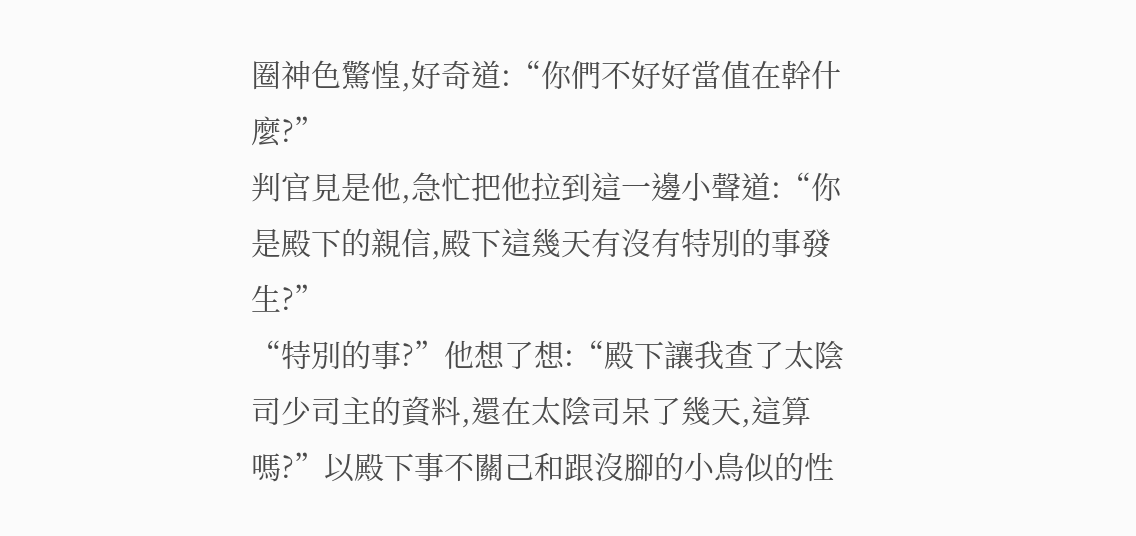圈神色驚惶,好奇道:“你們不好好當值在幹什麼?”
判官見是他,急忙把他拉到這一邊小聲道:“你是殿下的親信,殿下這幾天有沒有特別的事發生?”
“特別的事?”他想了想:“殿下讓我查了太陰司少司主的資料,還在太陰司呆了幾天,這算嗎?”以殿下事不關己和跟沒腳的小鳥似的性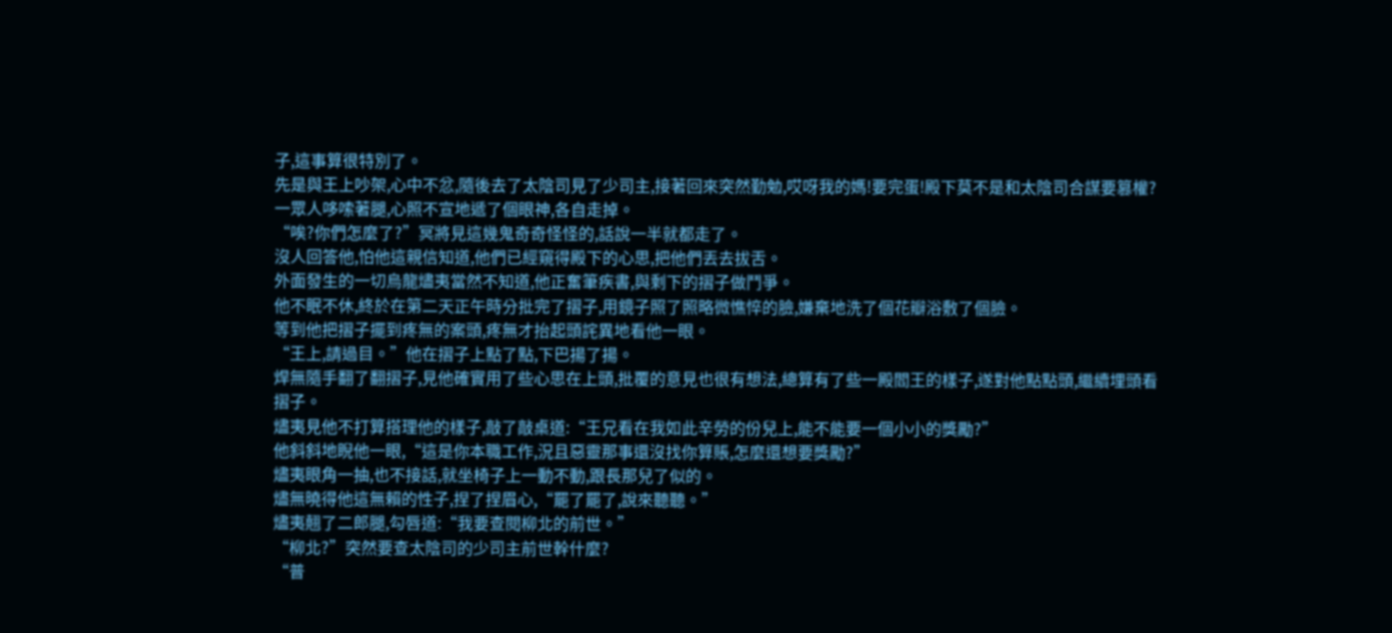子,這事算很特別了。
先是與王上吵架,心中不忿,隨後去了太陰司見了少司主,接著回來突然勤勉,哎呀我的媽!要完蛋!殿下莫不是和太陰司合謀要篡權?
一眾人哆嗦著腿,心照不宣地遞了個眼神,各自走掉。
“唉?你們怎麼了?”冥將見這幾鬼奇奇怪怪的,話說一半就都走了。
沒人回答他,怕他這親信知道,他們已經窺得殿下的心思,把他們丟去拔舌。
外面發生的一切烏龍燼夷當然不知道,他正奮筆疾書,與剩下的摺子做鬥爭。
他不眠不休,終於在第二天正午時分批完了摺子,用鏡子照了照略微憔悴的臉,嫌棄地洗了個花瓣浴敷了個臉。
等到他把摺子擺到疼無的案頭,疼無才抬起頭詫異地看他一眼。
“王上,請過目。”他在摺子上點了點,下巴揚了揚。
焊無隨手翻了翻摺子,見他確實用了些心思在上頭,批覆的意見也很有想法,總算有了些一殿閻王的樣子,遂對他點點頭,繼續埋頭看摺子。
燼夷見他不打算搭理他的樣子,敲了敲桌道:“王兄看在我如此辛勞的份兒上,能不能要一個小小的獎勵?”
他斜斜地睨他一眼,“這是你本職工作,況且惡靈那事還沒找你算賬,怎麼還想要獎勵?”
燼夷眼角一抽,也不接話,就坐椅子上一動不動,跟長那兒了似的。
燼無曉得他這無賴的性子,捏了捏眉心,“罷了罷了,說來聽聽。”
燼夷翹了二郎腿,勾唇道:“我要查閱柳北的前世。”
“柳北?”突然要查太陰司的少司主前世幹什麼?
“普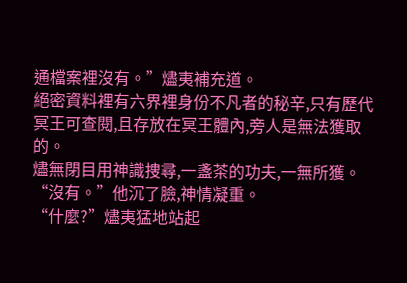通檔案裡沒有。”燼夷補充道。
絕密資料裡有六界裡身份不凡者的秘辛,只有歷代冥王可查閱,且存放在冥王體內,旁人是無法獲取的。
燼無閉目用神識捜尋,一盞茶的功夫,一無所獲。
“沒有。”他沉了臉,神情凝重。
“什麼?”燼夷猛地站起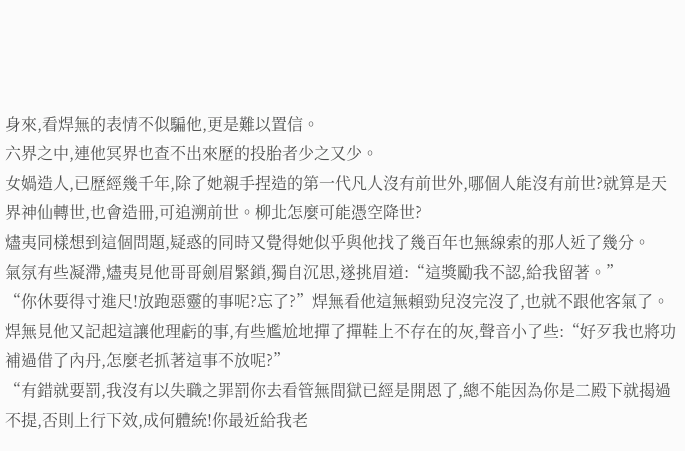身來,看焊無的表情不似騙他,更是難以置信。
六界之中,連他冥界也查不出來歷的投胎者少之又少。
女媧造人,已歷經幾千年,除了她親手捏造的第一代凡人沒有前世外,哪個人能沒有前世?就算是天界神仙轉世,也會造冊,可追溯前世。柳北怎麼可能憑空降世?
燼夷同樣想到這個問題,疑惑的同時又覺得她似乎與他找了幾百年也無線索的那人近了幾分。
氣氛有些凝滯,燼夷見他哥哥劍眉緊鎖,獨自沉思,遂挑眉道:“這獎勵我不認,給我留著。”
“你休要得寸進尺!放跑惡靈的事呢?忘了?”焊無看他這無賴勁兒沒完沒了,也就不跟他客氣了。
焊無見他又記起這讓他理虧的事,有些尷尬地撣了撣鞋上不存在的灰,聲音小了些:“好歹我也將功補過借了內丹,怎麼老抓著這事不放呢?”
“有錯就要罰,我沒有以失職之罪罰你去看管無間獄已經是開恩了,總不能因為你是二殿下就揭過不提,否則上行下效,成何體統!你最近給我老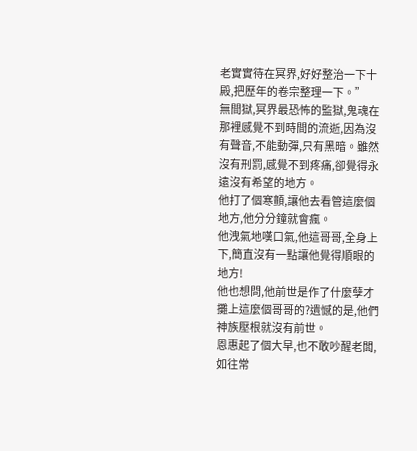老實實待在冥界,好好整治一下十殿,把歷年的卷宗整理一下。”
無間獄,冥界最恐怖的監獄,鬼魂在那裡感覺不到時間的流逝,因為沒有聲音,不能動彈,只有黑暗。雖然沒有刑罰,感覺不到疼痛,卻覺得永遠沒有希望的地方。
他打了個寒顫,讓他去看管這麼個地方,他分分鐘就會瘋。
他洩氣地嘆口氣,他這哥哥,全身上下,簡直沒有一點讓他覺得順眼的地方!
他也想問,他前世是作了什麼孽才攤上這麼個哥哥的?遺憾的是,他們神族壓根就沒有前世。
恩惠起了個大早,也不敢吵醒老闆,如往常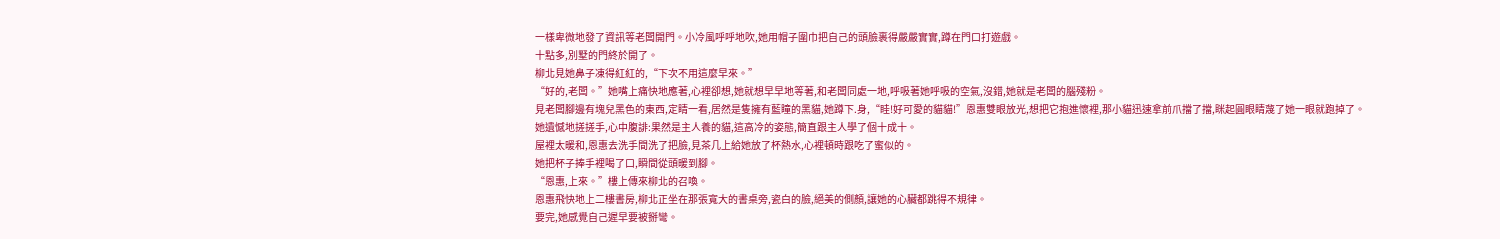一樣卑微地發了資訊等老闆開門。小冷風呼呼地吹,她用帽子圍巾把自己的頭臉裹得嚴嚴實實,蹲在門口打遊戲。
十點多,別墅的門終於開了。
柳北見她鼻子凍得紅紅的,“下次不用這麼早來。”
“好的,老闆。”她嘴上痛快地應著,心裡卻想,她就想早早地等著,和老闆同處一地,呼吸著她呼吸的空氣,沒錯,她就是老闆的腦殘粉。
見老闆腳邊有塊兒黑色的東西,定睛一看,居然是隻擁有藍瞳的黑貓,她蹲下.身,“眭!好可愛的貓貓!”恩惠雙眼放光,想把它抱進懷裡,那小貓迅速拿前爪擋了擋,眯起圓眼睛蔑了她一眼就跑掉了。
她遺憾地搓搓手,心中腹誹:果然是主人養的貓,這高冷的姿態,簡直跟主人學了個十成十。
屋裡太暖和,恩惠去洗手間洗了把臉,見茶几上給她放了杯熱水,心裡頓時跟吃了蜜似的。
她把杯子捧手裡喝了口,瞬間從頭暖到腳。
“恩惠,上來。”樓上傳來柳北的召喚。
恩惠飛快地上二樓書房,柳北正坐在那張寬大的書桌旁,瓷白的臉,絕美的側顏,讓她的心臟都跳得不規律。
要完,她感覺自己遲早要被掰彎。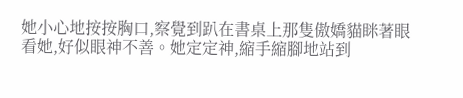她小心地按按胸口,察覺到趴在書桌上那隻傲嬌貓眯著眼看她,好似眼神不善。她定定神,縮手縮腳地站到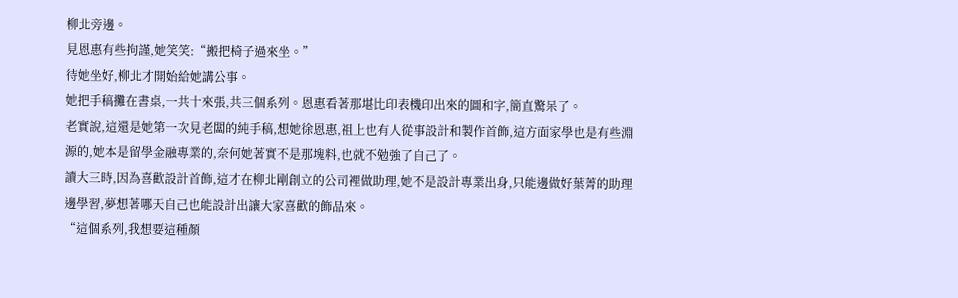柳北旁邊。
見恩惠有些拘謹,她笑笑:“搬把椅子過來坐。”
待她坐好,柳北才開始給她講公事。
她把手稿攤在書桌,一共十來張,共三個系列。恩惠看著那堪比印表機印出來的圖和字,簡直驚呆了。
老實說,這還是她第一次見老闆的純手稿,想她徐恩惠,祖上也有人從事設計和製作首飾,這方面家學也是有些淵源的,她本是留學金融專業的,奈何她著實不是那塊料,也就不勉強了自己了。
讀大三時,因為喜歡設計首飾,這才在柳北剛創立的公司裡做助理,她不是設計專業出身,只能邊做好葉菁的助理邊學習,夢想著哪天自己也能設計出讓大家喜歡的飾品來。
“這個系列,我想要這種顏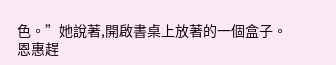色。”她說著,開啟書桌上放著的一個盒子。
恩惠趕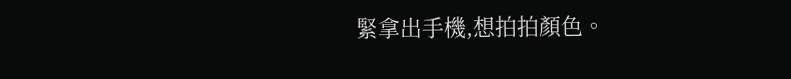緊拿出手機,想拍拍顏色。